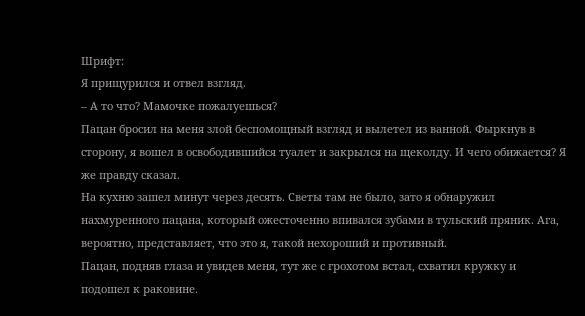Шрифт:
Я прищурился и отвел взгляд.
– А то что? Мамочке пожалуешься?
Пацан бросил на меня злой беспомощный взгляд и вылетел из ванной. Фыркнув в сторону, я вошел в освободившийся туалет и закрылся на щеколду. И чего обижается? Я же правду сказал.
На кухню зашел минут через десять. Светы там не было, зато я обнаружил нахмуренного пацана, который ожесточенно впивался зубами в тульский пряник. Ага, вероятно, представляет, что это я, такой нехороший и противный.
Пацан, подняв глаза и увидев меня, тут же с грохотом встал, схватил кружку и подошел к раковине.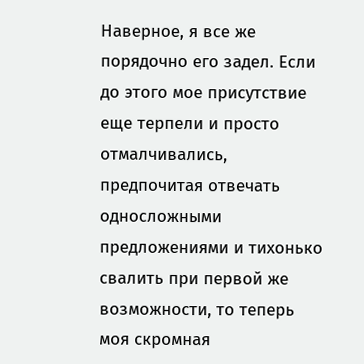Наверное, я все же порядочно его задел. Если до этого мое присутствие еще терпели и просто отмалчивались, предпочитая отвечать односложными предложениями и тихонько свалить при первой же возможности, то теперь моя скромная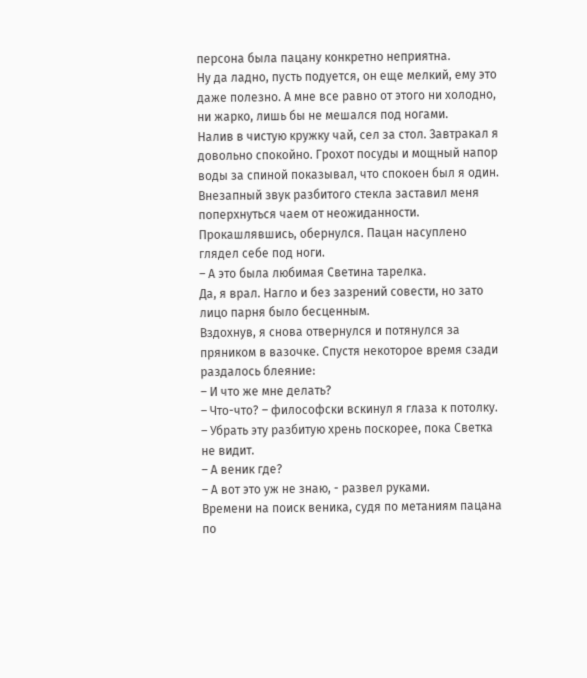персона была пацану конкретно неприятна.
Ну да ладно, пусть подуется, он еще мелкий, ему это даже полезно. А мне все равно от этого ни холодно, ни жарко, лишь бы не мешался под ногами.
Налив в чистую кружку чай, сел за стол. Завтракал я довольно спокойно. Грохот посуды и мощный напор воды за спиной показывал, что спокоен был я один.
Внезапный звук разбитого стекла заставил меня поперхнуться чаем от неожиданности. Прокашлявшись, обернулся. Пацан насуплено глядел себе под ноги.
– А это была любимая Светина тарелка.
Да, я врал. Нагло и без зазрений совести, но зато лицо парня было бесценным.
Вздохнув, я снова отвернулся и потянулся за пряником в вазочке. Спустя некоторое время сзади раздалось блеяние:
– И что же мне делать?
– Что-что? – философски вскинул я глаза к потолку. – Убрать эту разбитую хрень поскорее, пока Светка не видит.
– А веник где?
– А вот это уж не знаю, - развел руками.
Времени на поиск веника, судя по метаниям пацана по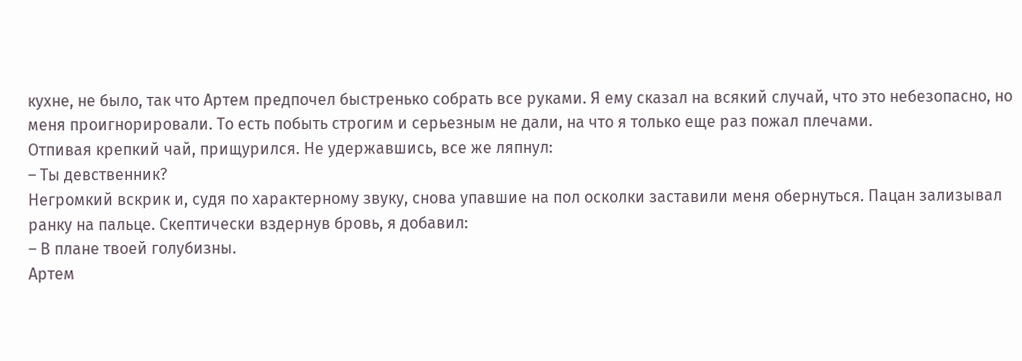кухне, не было, так что Артем предпочел быстренько собрать все руками. Я ему сказал на всякий случай, что это небезопасно, но меня проигнорировали. То есть побыть строгим и серьезным не дали, на что я только еще раз пожал плечами.
Отпивая крепкий чай, прищурился. Не удержавшись, все же ляпнул:
– Ты девственник?
Негромкий вскрик и, судя по характерному звуку, снова упавшие на пол осколки заставили меня обернуться. Пацан зализывал ранку на пальце. Скептически вздернув бровь, я добавил:
– В плане твоей голубизны.
Артем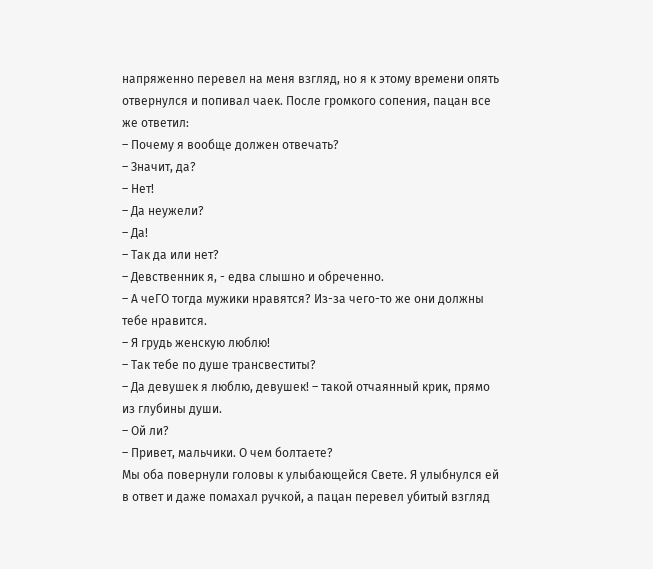напряженно перевел на меня взгляд, но я к этому времени опять отвернулся и попивал чаек. После громкого сопения, пацан все же ответил:
– Почему я вообще должен отвечать?
– Значит, да?
– Нет!
– Да неужели?
– Да!
– Так да или нет?
– Девственник я, - едва слышно и обреченно.
– А чеГО тогда мужики нравятся? Из-за чего-то же они должны тебе нравится.
– Я грудь женскую люблю!
– Так тебе по душе трансвеститы?
– Да девушек я люблю, девушек! – такой отчаянный крик, прямо из глубины души.
– Ой ли?
– Привет, мальчики. О чем болтаете?
Мы оба повернули головы к улыбающейся Свете. Я улыбнулся ей в ответ и даже помахал ручкой, а пацан перевел убитый взгляд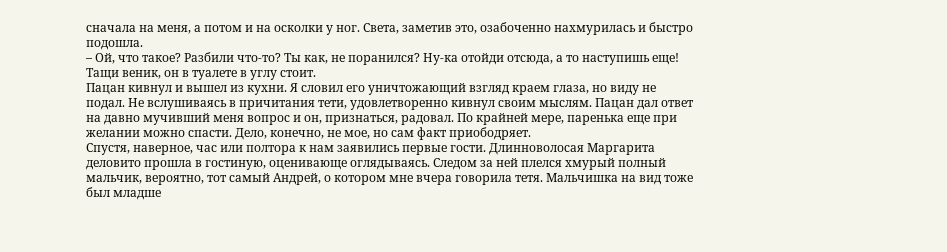сначала на меня, а потом и на осколки у ног. Света, заметив это, озабоченно нахмурилась и быстро подошла.
– Ой, что такое? Разбили что-то? Ты как, не поранился? Ну-ка отойди отсюда, а то наступишь еще! Тащи веник, он в туалете в углу стоит.
Пацан кивнул и вышел из кухни. Я словил его уничтожающий взгляд краем глаза, но виду не подал. Не вслушиваясь в причитания тети, удовлетворенно кивнул своим мыслям. Пацан дал ответ на давно мучивший меня вопрос и он, признаться, радовал. По крайней мере, паренька еще при желании можно спасти. Дело, конечно, не мое, но сам факт приободряет.
Спустя, наверное, час или полтора к нам заявились первые гости. Длинноволосая Маргарита деловито прошла в гостиную, оценивающе оглядываясь. Следом за ней плелся хмурый полный мальчик, вероятно, тот самый Андрей, о котором мне вчера говорила тетя. Мальчишка на вид тоже был младше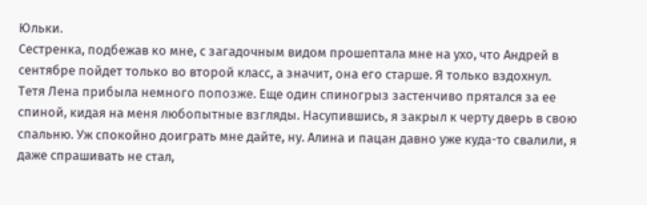Юльки.
Сестренка, подбежав ко мне, с загадочным видом прошептала мне на ухо, что Андрей в сентябре пойдет только во второй класс, а значит, она его старше. Я только вздохнул.
Тетя Лена прибыла немного попозже. Еще один спиногрыз застенчиво прятался за ее спиной, кидая на меня любопытные взгляды. Насупившись, я закрыл к черту дверь в свою спальню. Уж спокойно доиграть мне дайте, ну. Алина и пацан давно уже куда-то свалили, я даже спрашивать не стал,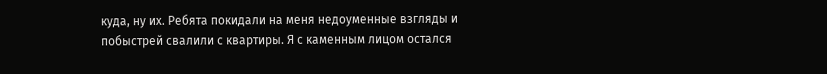куда, ну их. Ребята покидали на меня недоуменные взгляды и побыстрей свалили с квартиры. Я с каменным лицом остался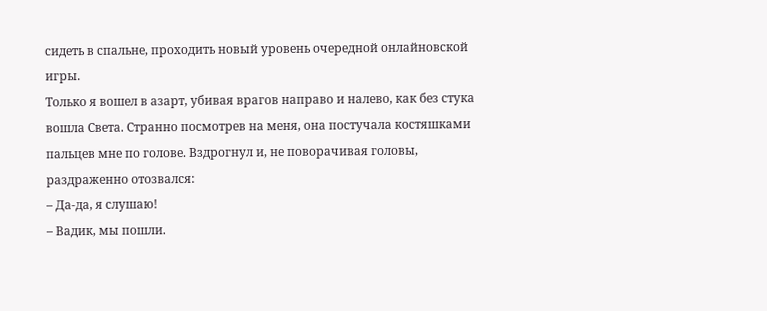сидеть в спальне, проходить новый уровень очередной онлайновской игры.
Только я вошел в азарт, убивая врагов направо и налево, как без стука вошла Света. Странно посмотрев на меня, она постучала костяшками пальцев мне по голове. Вздрогнул и, не поворачивая головы, раздраженно отозвался:
– Да-да, я слушаю!
– Вадик, мы пошли.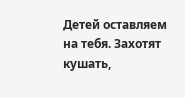Детей оставляем на тебя. Захотят кушать,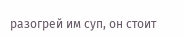разогрей им суп, он стоит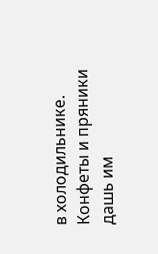в холодильнике. Конфеты и пряники дашь им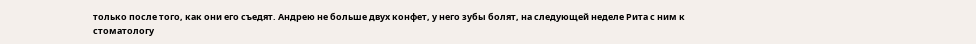только после того, как они его съедят. Андрею не больше двух конфет, у него зубы болят, на следующей неделе Рита с ним к стоматологу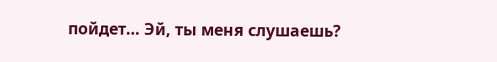пойдет… Эй, ты меня слушаешь?